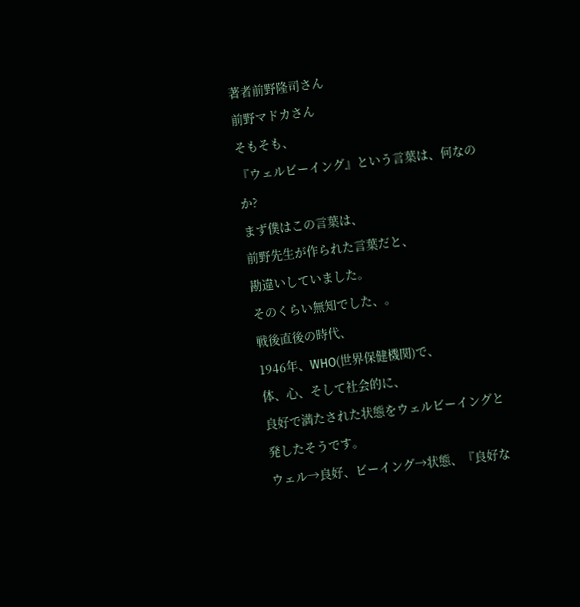著者前野隆司さん
前野マドカさん
そもそも、
『ウェルビーイング』という言葉は、何なのか?
まず僕はこの言葉は、
前野先生が作られた言葉だと、
勘違いしていました。
そのくらい無知でした、。
戦後直後の時代、
1946年、WHO(世界保健機関)で、
体、心、そして社会的に、
良好で満たされた状態をウェルビーイングと発したそうです。
ウェル→良好、ビーイング→状態、『良好な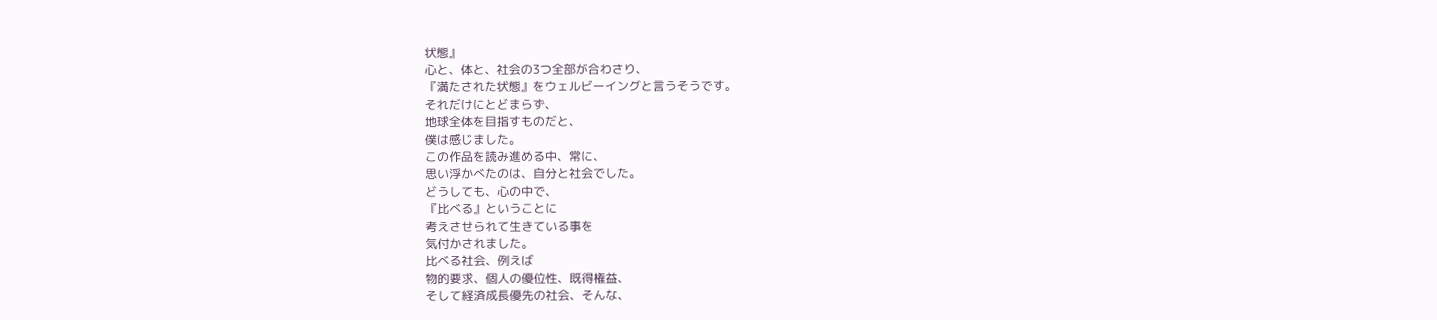状態』
心と、体と、社会の3つ全部が合わさり、
『満たされた状態』をウェルビーイングと言うそうです。
それだけにとどまらず、
地球全体を目指すものだと、
僕は感じました。
この作品を読み進める中、常に、
思い浮かべたのは、自分と社会でした。
どうしても、心の中で、
『比べる』ということに
考えさせられて生きている事を
気付かされました。
比べる社会、例えば
物的要求、個人の優位性、既得権益、
そして経済成長優先の社会、そんな、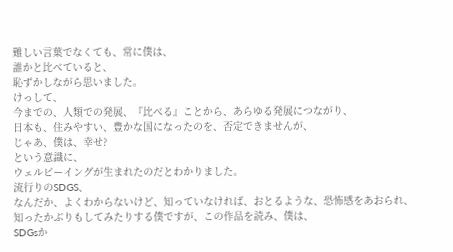難しい言葉でなくても、常に僕は、
誰かと比べていると、
恥ずかしながら思いました。
けっして、
今までの、人類での発展、『比べる』ことから、あらゆる発展につながり、
日本も、住みやすい、豊かな国になったのを、否定できませんが、
じゃあ、僕は、幸せ?
という意識に、
ウェルビーイングが生まれたのだとわかりました。
流行りのSDGS、
なんだか、よくわからないけど、知っていなければ、おとるような、恐怖感をあおられ、
知ったかぶりもしてみたりする僕ですが、この作品を読み、僕は、
SDGsか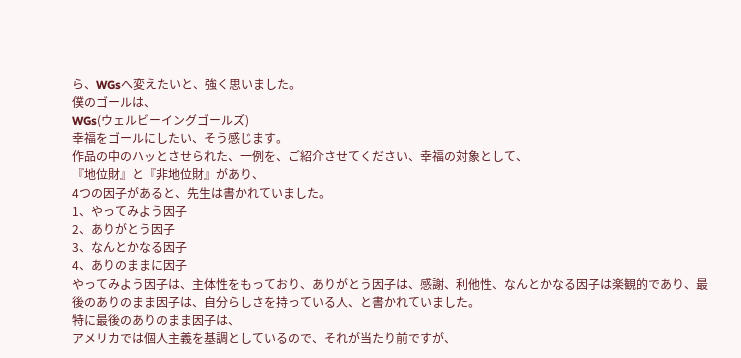ら、WGsへ変えたいと、強く思いました。
僕のゴールは、
WGs(ウェルビーイングゴールズ)
幸福をゴールにしたい、そう感じます。
作品の中のハッとさせられた、一例を、ご紹介させてください、幸福の対象として、
『地位財』と『非地位財』があり、
4つの因子があると、先生は書かれていました。
1、やってみよう因子
2、ありがとう因子
3、なんとかなる因子
4、ありのままに因子
やってみよう因子は、主体性をもっており、ありがとう因子は、感謝、利他性、なんとかなる因子は楽観的であり、最後のありのまま因子は、自分らしさを持っている人、と書かれていました。
特に最後のありのまま因子は、
アメリカでは個人主義を基調としているので、それが当たり前ですが、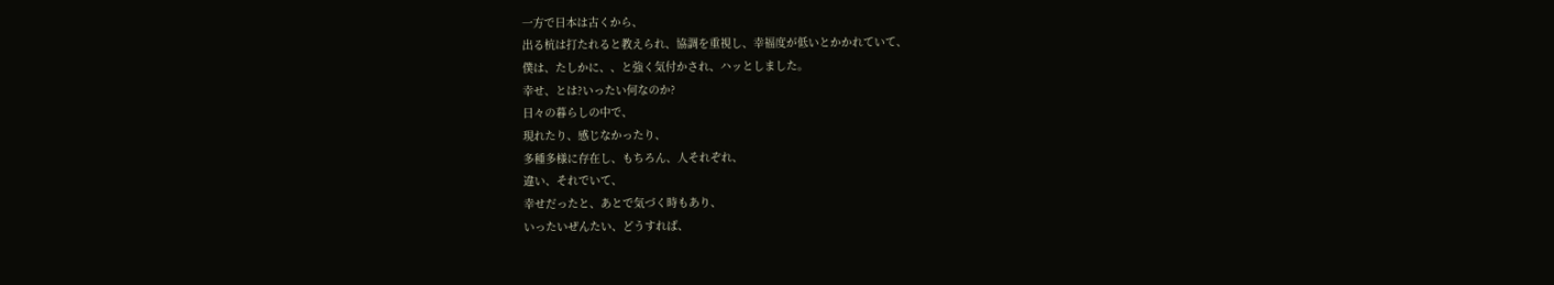一方で日本は古くから、
出る杭は打たれると教えられ、協調を重視し、幸福度が低いとかかれていて、
僕は、たしかに、、と強く気付かされ、ハッとしました。
幸せ、とは?いったい何なのか?
日々の暮らしの中で、
現れたり、感じなかったり、
多種多様に存在し、もちろん、人それぞれ、
違い、それでいて、
幸せだったと、あとで気づく時もあり、
いったいぜんたい、どうすれば、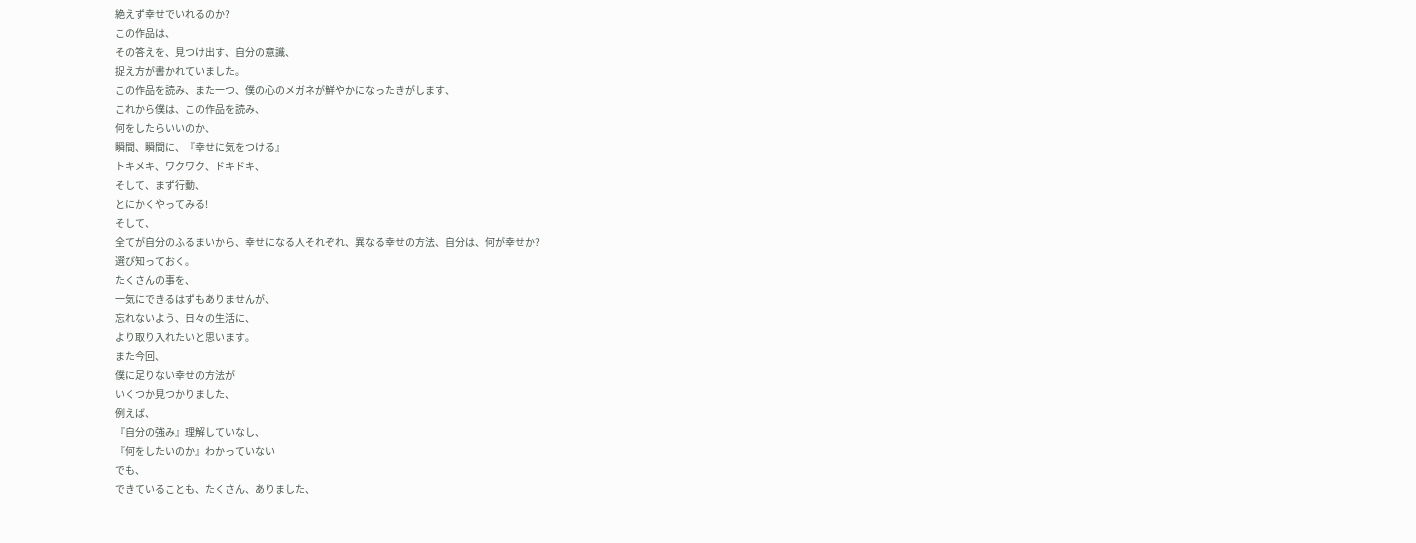絶えず幸せでいれるのか?
この作品は、
その答えを、見つけ出す、自分の意識、
捉え方が書かれていました。
この作品を読み、また一つ、僕の心のメガネが鮮やかになったきがします、
これから僕は、この作品を読み、
何をしたらいいのか、
瞬間、瞬間に、『幸せに気をつける』
トキメキ、ワクワク、ドキドキ、
そして、まず行動、
とにかくやってみる!
そして、
全てが自分のふるまいから、幸せになる人それぞれ、異なる幸せの方法、自分は、何が幸せか?
選び知っておく。
たくさんの事を、
一気にできるはずもありませんが、
忘れないよう、日々の生活に、
より取り入れたいと思います。
また今回、
僕に足りない幸せの方法が
いくつか見つかりました、
例えば、
『自分の強み』理解していなし、
『何をしたいのか』わかっていない
でも、
できていることも、たくさん、ありました、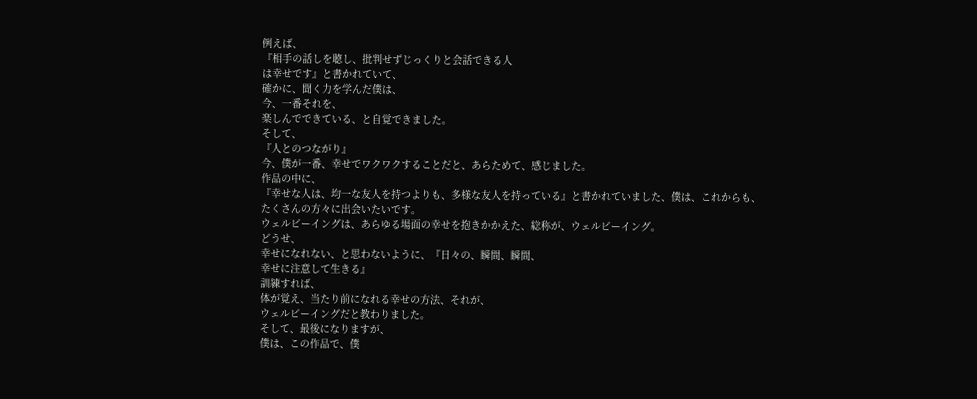例えば、
『相手の話しを聴し、批判せずじっくりと会話できる人
は幸せです』と書かれていて、
確かに、聞く力を学んだ僕は、
今、一番それを、
楽しんでできている、と自覚できました。
そして、
『人とのつながり』
今、僕が一番、幸せでワクワクすることだと、あらためて、感じました。
作品の中に、
『幸せな人は、均一な友人を持つよりも、多様な友人を持っている』と書かれていました、僕は、これからも、
たくさんの方々に出会いたいです。
ウェルビーイングは、あらゆる場面の幸せを抱きかかえた、総称が、ウェルビーイング。
どうせ、
幸せになれない、と思わないように、『日々の、瞬間、瞬間、
幸せに注意して生きる』
訓練すれば、
体が覚え、当たり前になれる幸せの方法、それが、
ウェルビーイングだと教わりました。
そして、最後になりますが、
僕は、この作品で、僕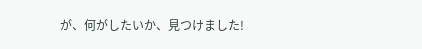が、何がしたいか、見つけました!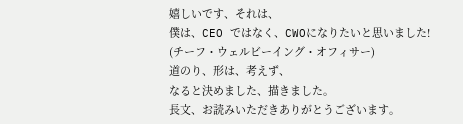嬉しいです、それは、
僕は、CEO ではなく、CWOになりたいと思いました!
(チーフ・ウェルビーイング・オフィサー)
道のり、形は、考えず、
なると決めました、描きました。
長文、お読みいただきありがとうございます。